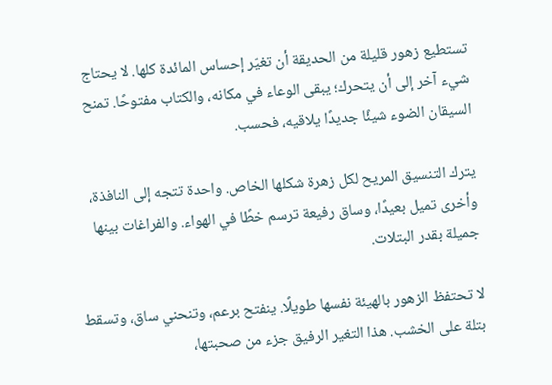تستطيع زهور قليلة من الحديقة أن تغيّر إحساس المائدة كلها. لا يحتاج شيء آخر إلى أن يتحرك؛ يبقى الوعاء في مكانه، والكتاب مفتوحًا. تمنح السيقان الضوء شيئًا جديدًا يلاقيه، فحسب.

يترك التنسيق المريح لكل زهرة شكلها الخاص. واحدة تتجه إلى النافذة، وأخرى تميل بعيدًا، وساق رفيعة ترسم خطًا في الهواء. والفراغات بينها جميلة بقدر البتلات.

لا تحتفظ الزهور بالهيئة نفسها طويلًا. ينفتح برعم، وتنحني ساق، وتسقط بتلة على الخشب. هذا التغير الرفيق جزء من صحبتها،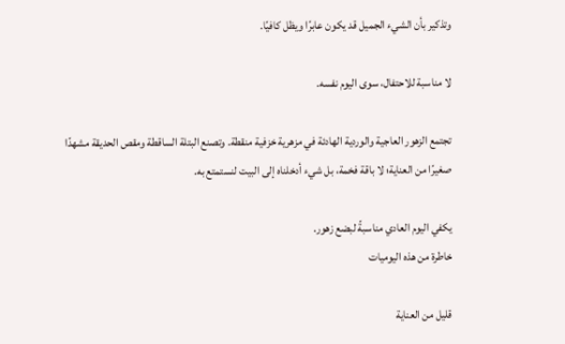وتذكير بأن الشيء الجميل قد يكون عابرًا ويظل كافيًا.

لا مناسبة للاحتفال، سوى اليوم نفسه.

تجتمع الزهور العاجية والوردية الهادئة في مزهرية خزفية منقطة. وتصنع البتلة الساقطة ومقص الحديقة مشهدًا صغيرًا من العناية؛ لا باقة فخمة، بل شيء أدخلناه إلى البيت لنستمتع به.

يكفي اليوم العادي مناسبةً لبضع زهور.
خاطرة من هذه اليوميات

قليل من العناية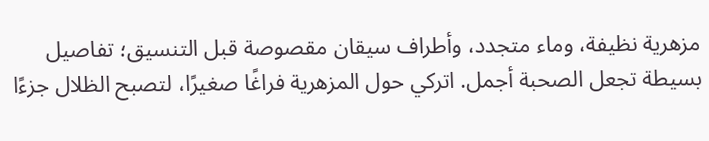مزهرية نظيفة، وماء متجدد، وأطراف سيقان مقصوصة قبل التنسيق؛ تفاصيل بسيطة تجعل الصحبة أجمل. اتركي حول المزهرية فراغًا صغيرًا، لتصبح الظلال جزءًا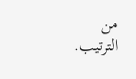من الترتيب.